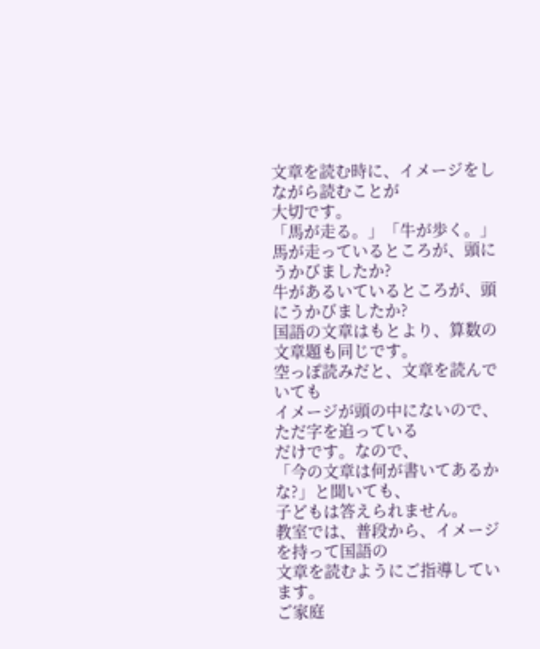文章を読む時に、イメージをしながら読むことが
大切です。
「馬が走る。」「牛が歩く。」
馬が走っているところが、頭にうかびましたか?
牛があるいているところが、頭にうかびましたか?
国語の文章はもとより、算数の文章題も同じです。
空っぽ読みだと、文章を読んでいても
イメージが頭の中にないので、ただ字を追っている
だけです。なので、
「今の文章は何が書いてあるかな?」と聞いても、
子どもは答えられません。
教室では、普段から、イメージを持って国語の
文章を読むようにご指導しています。
ご家庭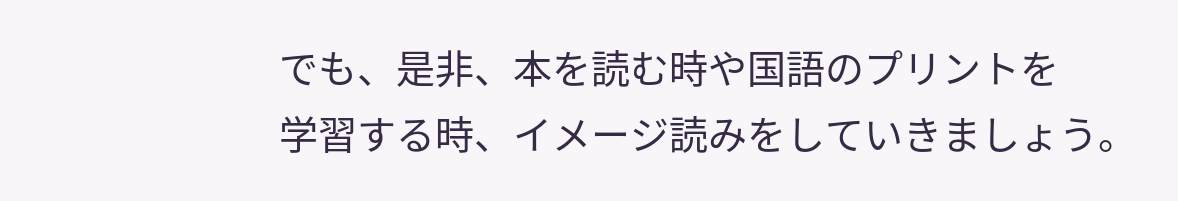でも、是非、本を読む時や国語のプリントを
学習する時、イメージ読みをしていきましょう。